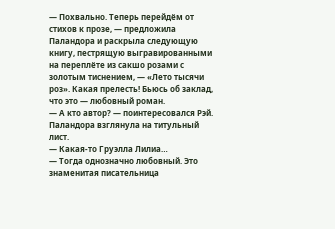— Похвально. Теперь перейдём от стихов к прозе, — предложила Паландора и раскрыла следующую книгу, пестрящую выгравированными на переплёте из сакшо розами с золотым тиснением, — «Лето тысячи роз». Какая прелесть! Бьюсь об заклад, что это — любовный роман.
— А кто автор? — поинтересовался Рэй. Паландора взглянула на титульный лист.
— Какая-то Груэлла Лилиа…
— Тогда однозначно любовный. Это знаменитая писательница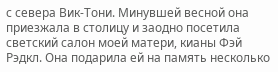с севера Вик-Тони. Минувшей весной она приезжала в столицу и заодно посетила светский салон моей матери, кианы Фэй Рэдкл. Она подарила ей на память несколько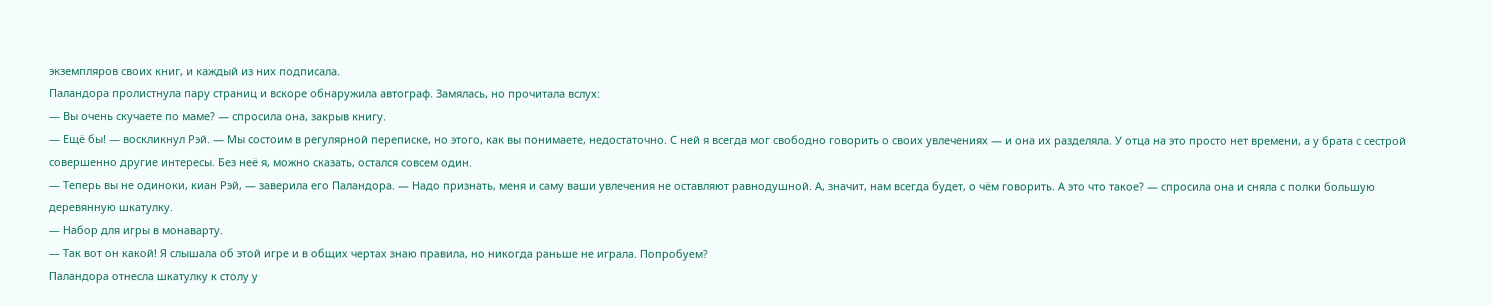экземпляров своих книг, и каждый из них подписала.
Паландора пролистнула пару страниц и вскоре обнаружила автограф. Замялась, но прочитала вслух:
— Вы очень скучаете по маме? — спросила она, закрыв книгу.
— Ещё бы! — воскликнул Рэй. — Мы состоим в регулярной переписке, но этого, как вы понимаете, недостаточно. С ней я всегда мог свободно говорить о своих увлечениях — и она их разделяла. У отца на это просто нет времени, а у брата с сестрой совершенно другие интересы. Без неё я, можно сказать, остался совсем один.
— Теперь вы не одиноки, киан Рэй, — заверила его Паландора. — Надо признать, меня и саму ваши увлечения не оставляют равнодушной. А, значит, нам всегда будет, о чём говорить. А это что такое? — спросила она и сняла с полки большую деревянную шкатулку.
— Набор для игры в монаварту.
— Так вот он какой! Я слышала об этой игре и в общих чертах знаю правила, но никогда раньше не играла. Попробуем?
Паландора отнесла шкатулку к столу у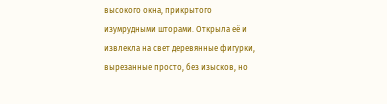высокого окна, прикрытого изумрудными шторами. Открыла её и извлекла на свет деревянные фигурки, вырезанные просто, без изысков, но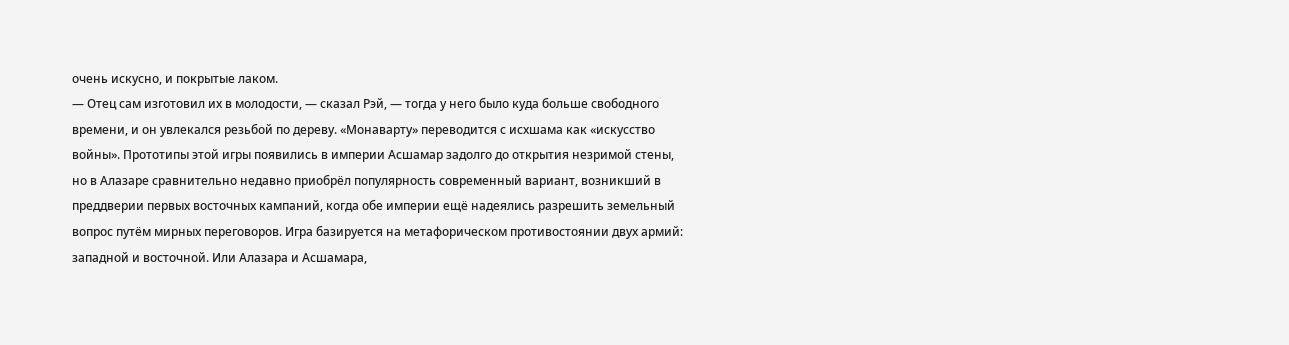очень искусно, и покрытые лаком.
— Отец сам изготовил их в молодости, — сказал Рэй, — тогда у него было куда больше свободного времени, и он увлекался резьбой по дереву. «Монаварту» переводится с исхшама как «искусство войны». Прототипы этой игры появились в империи Асшамар задолго до открытия незримой стены, но в Алазаре сравнительно недавно приобрёл популярность современный вариант, возникший в преддверии первых восточных кампаний, когда обе империи ещё надеялись разрешить земельный вопрос путём мирных переговоров. Игра базируется на метафорическом противостоянии двух армий: западной и восточной. Или Алазара и Асшамара,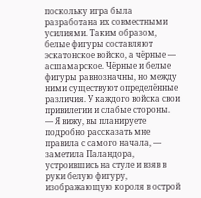поскольку игра была разработана их совместными усилиями. Таким образом, белые фигуры составляют эскатонское войско, а чёрные — асшамарское. Чёрные и белые фигуры равнозначны, но между ними существуют определённые различия. У каждого войска свои привилегии и слабые стороны.
— Я вижу, вы планируете подробно рассказать мне правила с самого начала, — заметила Паландора, устроившись на стуле и взяв в руки белую фигуру, изображающую короля в острой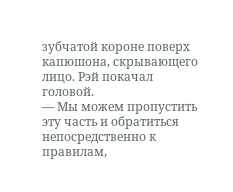зубчатой короне поверх капюшона, скрывающего лицо. Рэй покачал головой.
— Мы можем пропустить эту часть и обратиться непосредственно к правилам,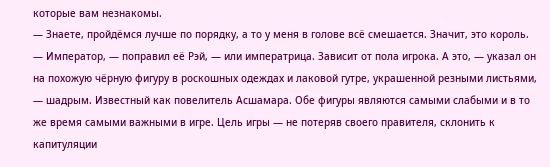которые вам незнакомы.
— Знаете, пройдёмся лучше по порядку, а то у меня в голове всё смешается. Значит, это король.
— Император, — поправил её Рэй, — или императрица. Зависит от пола игрока. А это, — указал он на похожую чёрную фигуру в роскошных одеждах и лаковой гутре, украшенной резными листьями, — шадрым. Известный как повелитель Асшамара. Обе фигуры являются самыми слабыми и в то же время самыми важными в игре. Цель игры — не потеряв своего правителя, склонить к капитуляции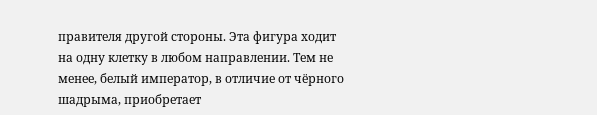правителя другой стороны. Эта фигура ходит на одну клетку в любом направлении. Тем не менее, белый император, в отличие от чёрного шадрыма, приобретает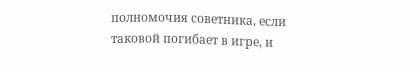полномочия советника, если таковой погибает в игре, и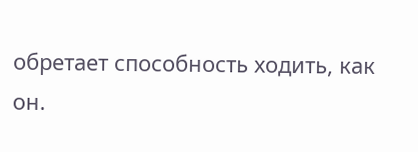обретает способность ходить, как он.